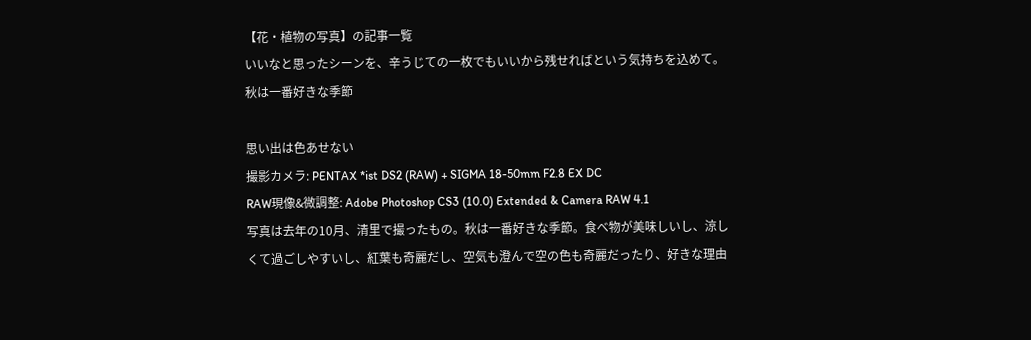【花・植物の写真】の記事一覧
いいなと思ったシーンを、辛うじての一枚でもいいから残せればという気持ちを込めて。
秋は一番好きな季節

思い出は色あせない
撮影カメラ: PENTAX *ist DS2 (RAW) + SIGMA 18-50mm F2.8 EX DC
RAW現像&微調整: Adobe Photoshop CS3 (10.0) Extended & Camera RAW 4.1
写真は去年の10月、清里で撮ったもの。秋は一番好きな季節。食べ物が美味しいし、涼しくて過ごしやすいし、紅葉も奇麗だし、空気も澄んで空の色も奇麗だったり、好きな理由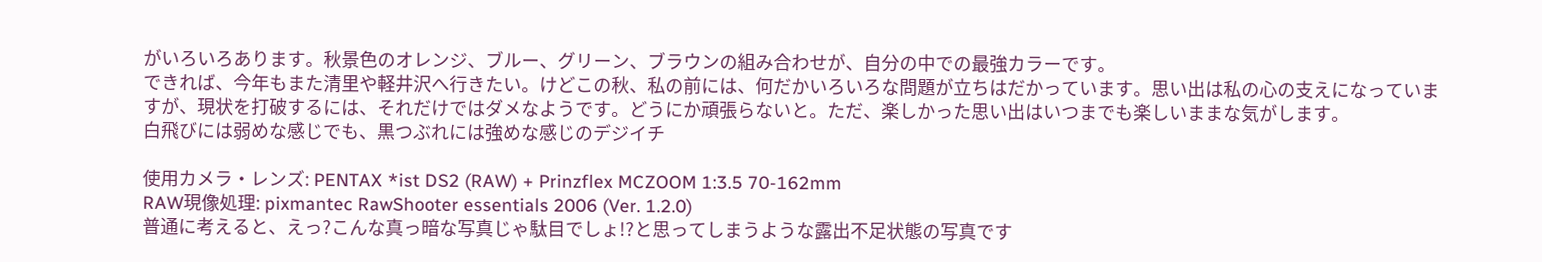がいろいろあります。秋景色のオレンジ、ブルー、グリーン、ブラウンの組み合わせが、自分の中での最強カラーです。
できれば、今年もまた清里や軽井沢へ行きたい。けどこの秋、私の前には、何だかいろいろな問題が立ちはだかっています。思い出は私の心の支えになっていますが、現状を打破するには、それだけではダメなようです。どうにか頑張らないと。ただ、楽しかった思い出はいつまでも楽しいままな気がします。
白飛びには弱めな感じでも、黒つぶれには強めな感じのデジイチ

使用カメラ・レンズ: PENTAX *ist DS2 (RAW) + Prinzflex MCZOOM 1:3.5 70-162mm
RAW現像処理: pixmantec RawShooter essentials 2006 (Ver. 1.2.0)
普通に考えると、えっ?こんな真っ暗な写真じゃ駄目でしょ!?と思ってしまうような露出不足状態の写真です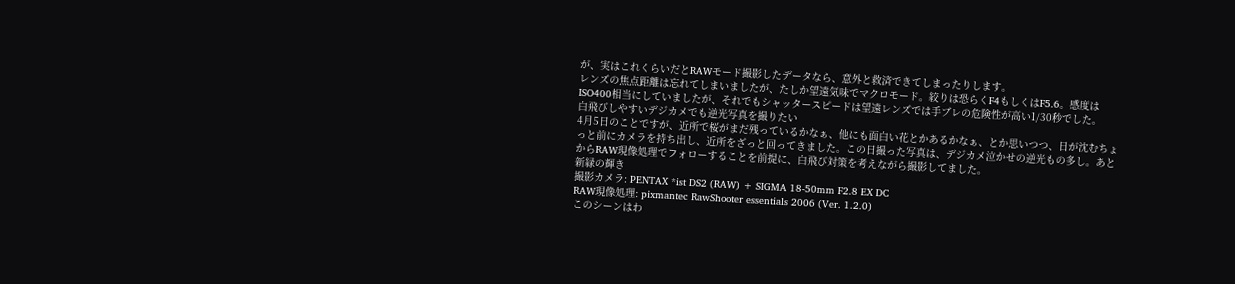が、実はこれくらいだとRAWモード撮影したデータなら、意外と救済できてしまったりします。
レンズの焦点距離は忘れてしまいましたが、たしか望遠気味でマクロモード。絞りは恐らくF4もしくはF5.6。感度はISO400相当にしていましたが、それでもシャッタースピードは望遠レンズでは手ブレの危険性が高い1/30秒でした。
白飛びしやすいデジカメでも逆光写真を撮りたい
4月5日のことですが、近所で桜がまだ残っているかなぁ、他にも面白い花とかあるかなぁ、とか思いつつ、日が沈むちょっと前にカメラを持ち出し、近所をざっと回ってきました。この日撮った写真は、デジカメ泣かせの逆光もの多し。あとからRAW現像処理でフォローすることを前提に、白飛び対策を考えながら撮影してました。
新緑の輝き
撮影カメラ: PENTAX *ist DS2 (RAW) + SIGMA 18-50mm F2.8 EX DC
RAW現像処理: pixmantec RawShooter essentials 2006 (Ver. 1.2.0)
このシーンはわ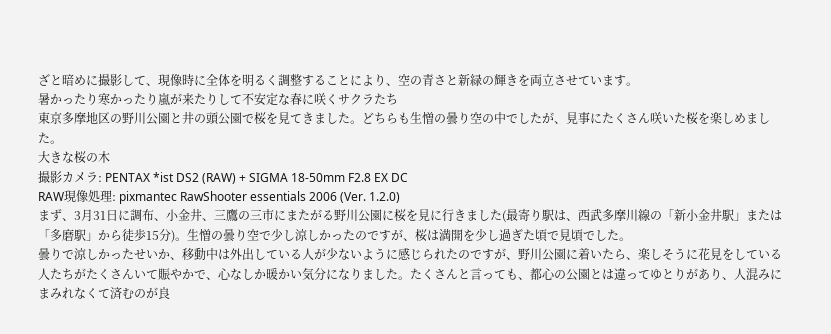ざと暗めに撮影して、現像時に全体を明るく調整することにより、空の青さと新緑の輝きを両立させています。
暑かったり寒かったり嵐が来たりして不安定な春に咲くサクラたち
東京多摩地区の野川公園と井の頭公園で桜を見てきました。どちらも生憎の曇り空の中でしたが、見事にたくさん咲いた桜を楽しめました。
大きな桜の木
撮影カメラ: PENTAX *ist DS2 (RAW) + SIGMA 18-50mm F2.8 EX DC
RAW現像処理: pixmantec RawShooter essentials 2006 (Ver. 1.2.0)
まず、3月31日に調布、小金井、三鷹の三市にまたがる野川公園に桜を見に行きました(最寄り駅は、西武多摩川線の「新小金井駅」または「多磨駅」から徒歩15分)。生憎の曇り空で少し涼しかったのですが、桜は満開を少し過ぎた頃で見頃でした。
曇りで涼しかったせいか、移動中は外出している人が少ないように感じられたのですが、野川公園に着いたら、楽しそうに花見をしている人たちがたくさんいて賑やかで、心なしか暖かい気分になりました。たくさんと言っても、都心の公園とは違ってゆとりがあり、人混みにまみれなくて済むのが良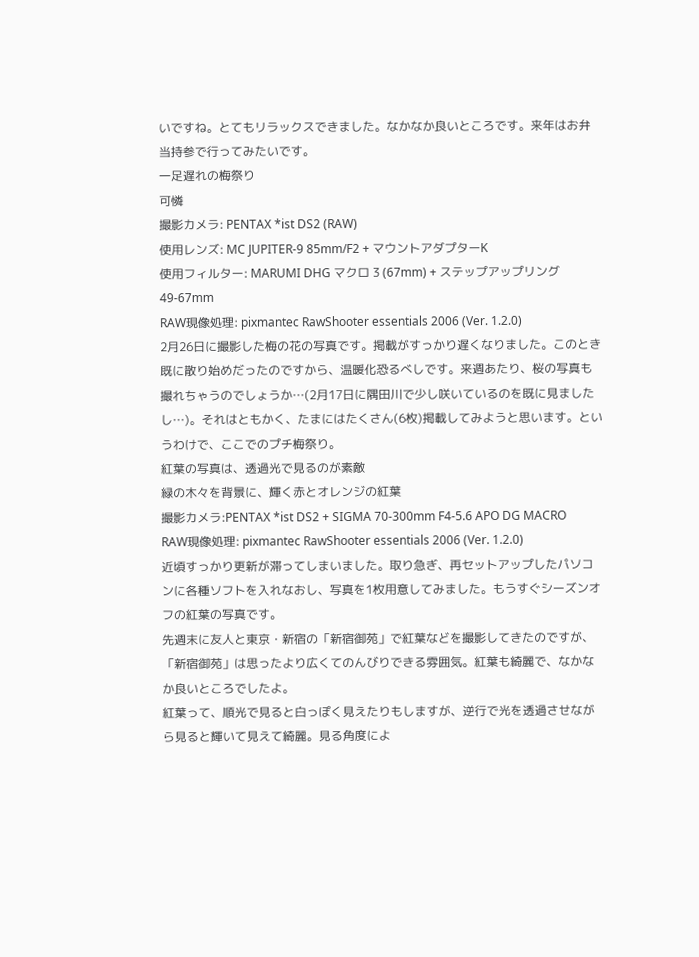いですね。とてもリラックスできました。なかなか良いところです。来年はお弁当持参で行ってみたいです。
一足遅れの梅祭り
可憐
撮影カメラ: PENTAX *ist DS2 (RAW)
使用レンズ: MC JUPITER-9 85mm/F2 + マウントアダプターK
使用フィルター: MARUMI DHG マクロ 3 (67mm) + ステップアップリング 49-67mm
RAW現像処理: pixmantec RawShooter essentials 2006 (Ver. 1.2.0)
2月26日に撮影した梅の花の写真です。掲載がすっかり遅くなりました。このとき既に散り始めだったのですから、温暖化恐るべしです。来週あたり、桜の写真も撮れちゃうのでしょうか…(2月17日に隅田川で少し咲いているのを既に見ましたし…)。それはともかく、たまにはたくさん(6枚)掲載してみようと思います。というわけで、ここでのプチ梅祭り。
紅葉の写真は、透過光で見るのが素敵
緑の木々を背景に、輝く赤とオレンジの紅葉
撮影カメラ:PENTAX *ist DS2 + SIGMA 70-300mm F4-5.6 APO DG MACRO
RAW現像処理: pixmantec RawShooter essentials 2006 (Ver. 1.2.0)
近頃すっかり更新が滞ってしまいました。取り急ぎ、再セットアップしたパソコンに各種ソフトを入れなおし、写真を1枚用意してみました。もうすぐシーズンオフの紅葉の写真です。
先週末に友人と東京・新宿の「新宿御苑」で紅葉などを撮影してきたのですが、「新宿御苑」は思ったより広くてのんびりできる雰囲気。紅葉も綺麗で、なかなか良いところでしたよ。
紅葉って、順光で見ると白っぽく見えたりもしますが、逆行で光を透過させながら見ると輝いて見えて綺麗。見る角度によ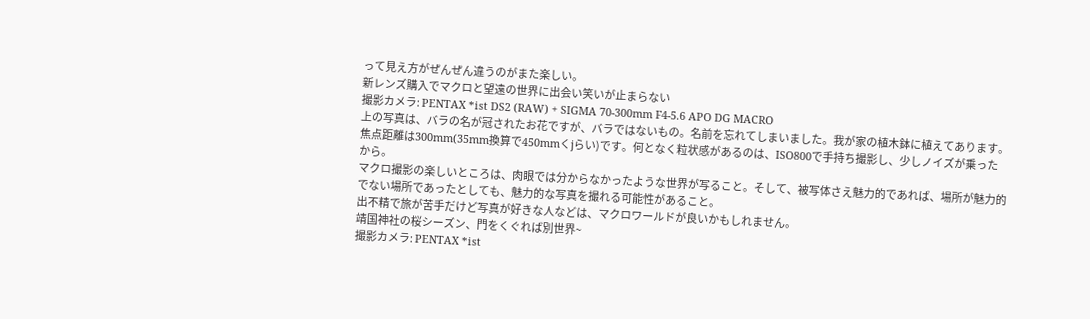って見え方がぜんぜん違うのがまた楽しい。
新レンズ購入でマクロと望遠の世界に出会い笑いが止まらない
撮影カメラ: PENTAX *ist DS2 (RAW) + SIGMA 70-300mm F4-5.6 APO DG MACRO
上の写真は、バラの名が冠されたお花ですが、バラではないもの。名前を忘れてしまいました。我が家の植木鉢に植えてあります。焦点距離は300mm(35mm換算で450mmくjらい)です。何となく粒状感があるのは、ISO800で手持ち撮影し、少しノイズが乗ったから。
マクロ撮影の楽しいところは、肉眼では分からなかったような世界が写ること。そして、被写体さえ魅力的であれば、場所が魅力的でない場所であったとしても、魅力的な写真を撮れる可能性があること。
出不精で旅が苦手だけど写真が好きな人などは、マクロワールドが良いかもしれません。
靖国神社の桜シーズン、門をくぐれば別世界~
撮影カメラ: PENTAX *ist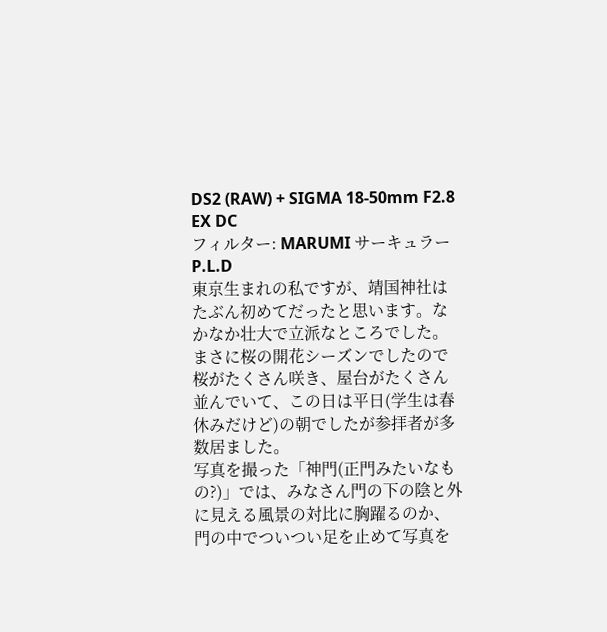DS2 (RAW) + SIGMA 18-50mm F2.8 EX DC
フィルター: MARUMI サーキュラーP.L.D
東京生まれの私ですが、靖国神社はたぶん初めてだったと思います。なかなか壮大で立派なところでした。
まさに桜の開花シーズンでしたので桜がたくさん咲き、屋台がたくさん並んでいて、この日は平日(学生は春休みだけど)の朝でしたが参拝者が多数居ました。
写真を撮った「神門(正門みたいなもの?)」では、みなさん門の下の陰と外に見える風景の対比に胸躍るのか、門の中でついつい足を止めて写真を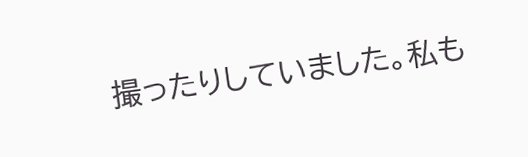撮ったりしていました。私も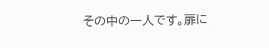その中の一人です。扉に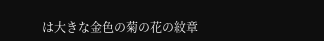は大きな金色の菊の花の紋章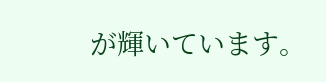が輝いています。